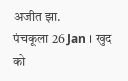अजीत झा.
पंचकूला 26 Jan । खुद को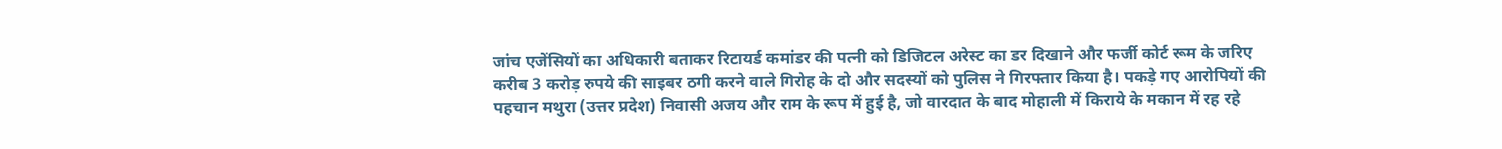जांच एजेंसियों का अधिकारी बताकर रिटायर्ड कमांडर की पत्नी को डिजिटल अरेस्ट का डर दिखाने और फर्जी कोर्ट रूम के जरिए करीब 3 करोड़ रुपये की साइबर ठगी करने वाले गिरोह के दो और सदस्यों को पुलिस ने गिरफ्तार किया है। पकड़े गए आरोपियों की पहचान मथुरा (उत्तर प्रदेश) निवासी अजय और राम के रूप में हुई है, जो वारदात के बाद मोहाली में किराये के मकान में रह रहे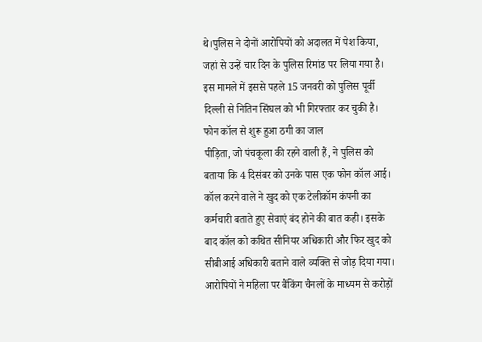थे।पुलिस ने दोनों आरोपियों को अदालत में पेश किया, जहां से उन्हें चार दिन के पुलिस रिमांड पर लिया गया है। इस मामले में इससे पहले 15 जनवरी को पुलिस पूर्वी दिल्ली से नितिन सिंघल को भी गिरफ्तार कर चुकी है।
फोन कॉल से शुरू हुआ ठगी का जाल
पीड़िता, जो पंचकूला की रहने वाली हैं, ने पुलिस को बताया कि 4 दिसंबर को उनके पास एक फोन कॉल आई। कॉल करने वाले ने खुद को एक टेलीकॉम कंपनी का कर्मचारी बताते हुए सेवाएं बंद होने की बात कही। इसके बाद कॉल को कथित सीनियर अधिकारी और फिर खुद को सीबीआई अधिकारी बताने वाले व्यक्ति से जोड़ दिया गया।
आरोपियों ने महिला पर बैंकिंग चैनलों के माध्यम से करोड़ों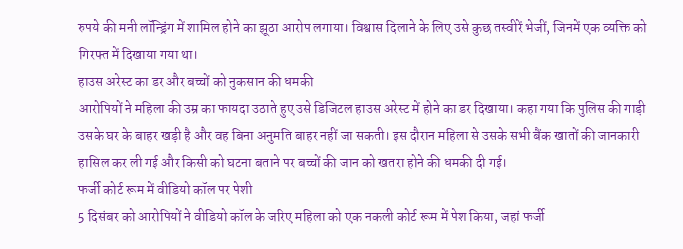रुपये की मनी लॉन्ड्रिंग में शामिल होने का झूठा आरोप लगाया। विश्वास दिलाने के लिए उसे कुछ तस्वीरें भेजीं, जिनमें एक व्यक्ति को गिरफ्त में दिखाया गया था।
हाउस अरेस्ट का डर और बच्चों को नुकसान की धमकी
आरोपियों ने महिला की उम्र का फायदा उठाते हुए उसे डिजिटल हाउस अरेस्ट में होने का डर दिखाया। कहा गया कि पुलिस की गाड़ी उसके घर के बाहर खड़ी है और वह बिना अनुमति बाहर नहीं जा सकती। इस दौरान महिला से उसके सभी बैंक खातों की जानकारी हासिल कर ली गई और किसी को घटना बताने पर बच्चों की जान को खतरा होने की धमकी दी गई।
फर्जी कोर्ट रूम में वीडियो कॉल पर पेशी
5 दिसंबर को आरोपियों ने वीडियो कॉल के जरिए महिला को एक नकली कोर्ट रूम में पेश किया, जहां फर्जी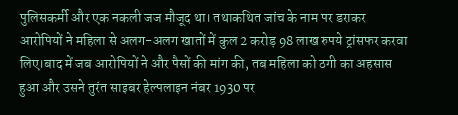पुलिसकर्मी और एक नकली जज मौजूद था। तथाकथित जांच के नाम पर डराकर आरोपियों ने महिला से अलग-अलग खातों में कुल 2 करोड़ 98 लाख रुपये ट्रांसफर करवा लिए।बाद में जब आरोपियों ने और पैसों की मांग की, तब महिला को ठगी का अहसास हुआ और उसने तुरंत साइबर हेल्पलाइन नंबर 1930 पर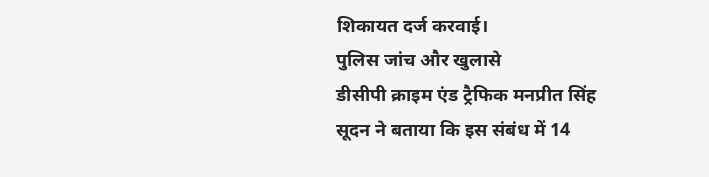शिकायत दर्ज करवाई।
पुलिस जांच और खुलासे
डीसीपी क्राइम एंड ट्रैफिक मनप्रीत सिंह सूदन ने बताया कि इस संबंध में 14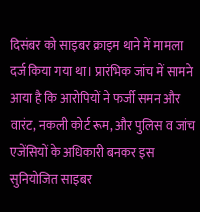दिसंबर को साइबर क्राइम थाने में मामला दर्ज किया गया था। प्रारंभिक जांच में सामने आया है कि आरोपियों ने फर्जी समन और वारंट, नकली कोर्ट रूम, और पुलिस व जांच एजेंसियों के अधिकारी बनकर इस सुनियोजित साइबर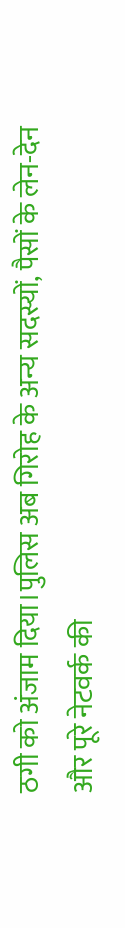ठगी को अंजाम दिया।पुलिस अब गिरोह के अन्य सदस्यों, पैसों के लेन-देन और पूरे नेटवर्क की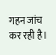गहन जांच कर रही है।